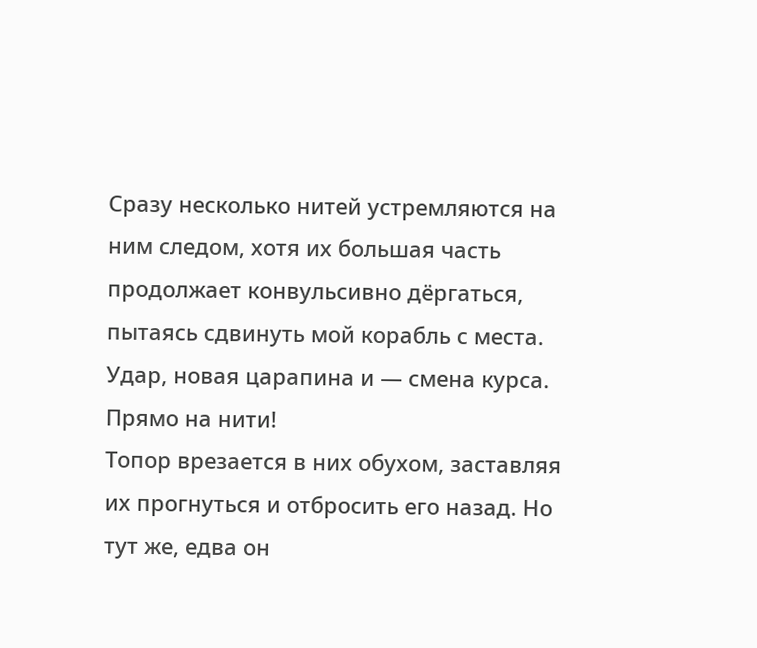Сразу несколько нитей устремляются на ним следом, хотя их большая часть продолжает конвульсивно дёргаться, пытаясь сдвинуть мой корабль с места.
Удар, новая царапина и — смена курса. Прямо на нити!
Топор врезается в них обухом, заставляя их прогнуться и отбросить его назад. Но тут же, едва он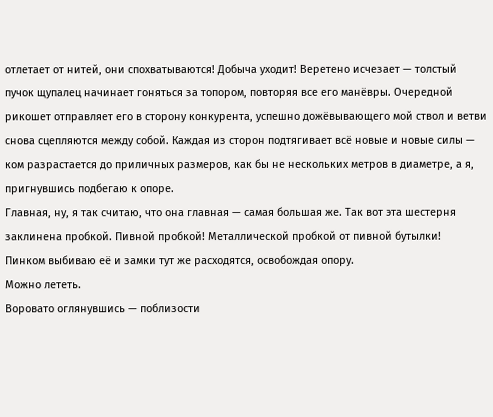отлетает от нитей, они спохватываются! Добыча уходит! Веретено исчезает — толстый пучок щупалец начинает гоняться за топором, повторяя все его манёвры. Очередной рикошет отправляет его в сторону конкурента, успешно дожёвывающего мой ствол и ветви снова сцепляются между собой. Каждая из сторон подтягивает всё новые и новые силы — ком разрастается до приличных размеров, как бы не нескольких метров в диаметре, а я, пригнувшись подбегаю к опоре.
Главная, ну, я так считаю, что она главная — самая большая же. Так вот эта шестерня заклинена пробкой. Пивной пробкой! Металлической пробкой от пивной бутылки!
Пинком выбиваю её и замки тут же расходятся, освобождая опору.
Можно лететь.
Воровато оглянувшись — поблизости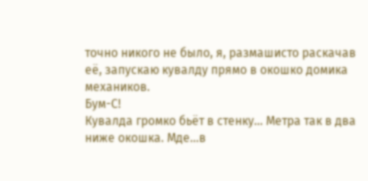точно никого не было, я, размашисто раскачав её, запускаю кувалду прямо в окошко домика механиков.
Бум-С!
Кувалда громко бьёт в стенку… Метра так в два ниже окошка. Мде…в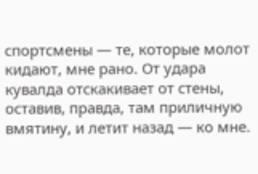спортсмены — те, которые молот кидают, мне рано. От удара кувалда отскакивает от стены, оставив, правда, там приличную вмятину, и летит назад — ко мне.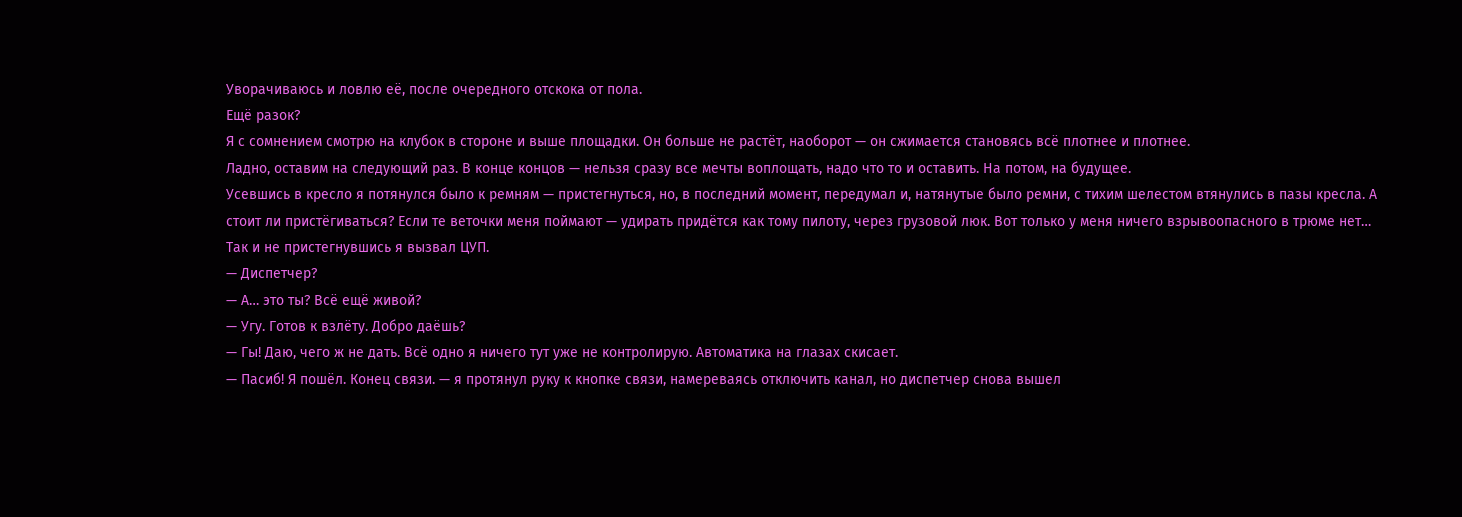Уворачиваюсь и ловлю её, после очередного отскока от пола.
Ещё разок?
Я с сомнением смотрю на клубок в стороне и выше площадки. Он больше не растёт, наоборот — он сжимается становясь всё плотнее и плотнее.
Ладно, оставим на следующий раз. В конце концов — нельзя сразу все мечты воплощать, надо что то и оставить. На потом, на будущее.
Усевшись в кресло я потянулся было к ремням — пристегнуться, но, в последний момент, передумал и, натянутые было ремни, с тихим шелестом втянулись в пазы кресла. А стоит ли пристёгиваться? Если те веточки меня поймают — удирать придётся как тому пилоту, через грузовой люк. Вот только у меня ничего взрывоопасного в трюме нет…
Так и не пристегнувшись я вызвал ЦУП.
— Диспетчер?
— А… это ты? Всё ещё живой?
— Угу. Готов к взлёту. Добро даёшь?
— Гы! Даю, чего ж не дать. Всё одно я ничего тут уже не контролирую. Автоматика на глазах скисает.
— Пасиб! Я пошёл. Конец связи. — я протянул руку к кнопке связи, намереваясь отключить канал, но диспетчер снова вышел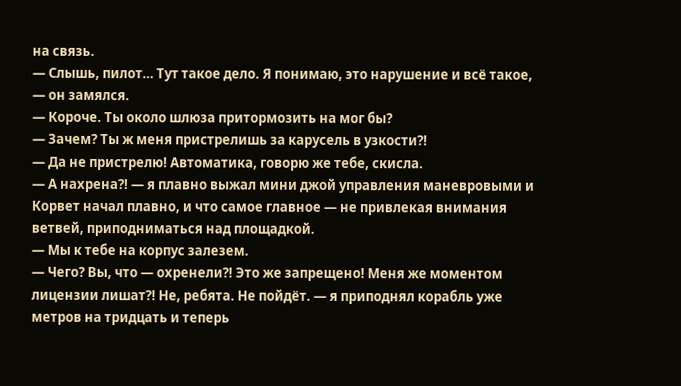на связь.
— Слышь, пилот… Тут такое дело. Я понимаю, это нарушение и всё такое, — он замялся.
— Короче. Ты около шлюза притормозить на мог бы?
— Зачем? Ты ж меня пристрелишь за карусель в узкости?!
— Да не пристрелю! Автоматика, говорю же тебе, скисла.
— А нахрена?! — я плавно выжал мини джой управления маневровыми и Корвет начал плавно, и что самое главное — не привлекая внимания ветвей, приподниматься над площадкой.
— Мы к тебе на корпус залезем.
— Чего? Вы, что — охренели?! Это же запрещено! Меня же моментом лицензии лишат?! Не, ребята. Не пойдёт. — я приподнял корабль уже метров на тридцать и теперь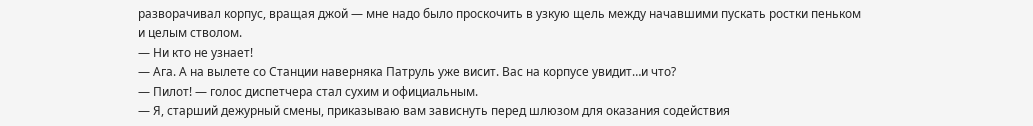разворачивал корпус, вращая джой — мне надо было проскочить в узкую щель между начавшими пускать ростки пеньком и целым стволом.
— Ни кто не узнает!
— Ага. А на вылете со Станции наверняка Патруль уже висит. Вас на корпусе увидит…и что?
— Пилот! — голос диспетчера стал сухим и официальным.
— Я, старший дежурный смены, приказываю вам зависнуть перед шлюзом для оказания содействия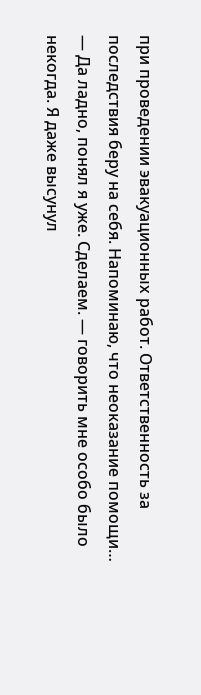при проведении эвакуационных работ. Ответственность за последствия беру на себя. Напоминаю, что неоказание помощи…
— Да ладно, понял я уже. Сделаем. — говорить мне особо было некогда. Я даже высунул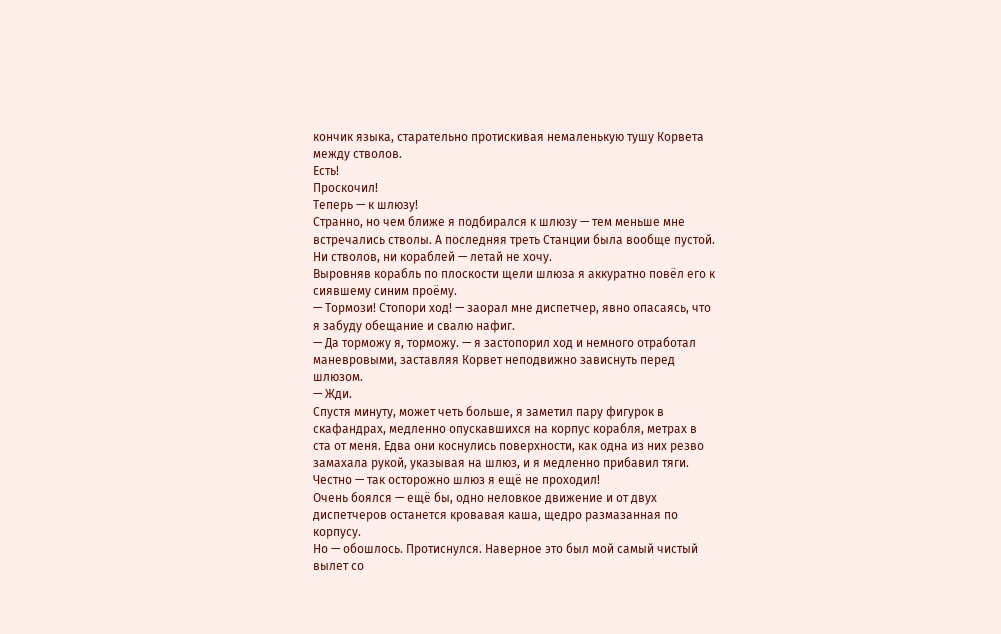кончик языка, старательно протискивая немаленькую тушу Корвета между стволов.
Есть!
Проскочил!
Теперь — к шлюзу!
Странно, но чем ближе я подбирался к шлюзу — тем меньше мне встречались стволы. А последняя треть Станции была вообще пустой. Ни стволов, ни кораблей — летай не хочу.
Выровняв корабль по плоскости щели шлюза я аккуратно повёл его к сиявшему синим проёму.
— Тормози! Стопори ход! — заорал мне диспетчер, явно опасаясь, что я забуду обещание и свалю нафиг.
— Да торможу я, торможу. — я застопорил ход и немного отработал маневровыми, заставляя Корвет неподвижно зависнуть перед шлюзом.
— Жди.
Спустя минуту, может четь больше, я заметил пару фигурок в скафандрах, медленно опускавшихся на корпус корабля, метрах в ста от меня. Едва они коснулись поверхности, как одна из них резво замахала рукой, указывая на шлюз, и я медленно прибавил тяги.
Честно — так осторожно шлюз я ещё не проходил!
Очень боялся — ещё бы, одно неловкое движение и от двух диспетчеров останется кровавая каша, щедро размазанная по корпусу.
Но — обошлось. Протиснулся. Наверное это был мой самый чистый вылет со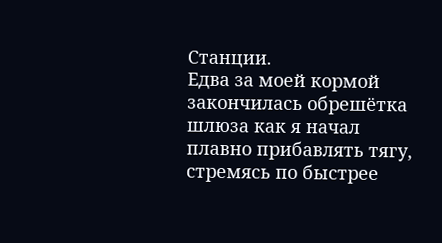Станции.
Едва за моей кормой закончилась обрешётка шлюза как я начал плавно прибавлять тягу, стремясь по быстрее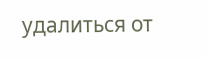удалиться от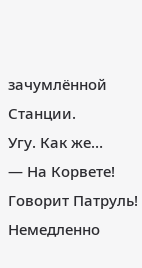зачумлённой Станции.
Угу. Как же…
— На Корвете! Говорит Патруль! Немедленно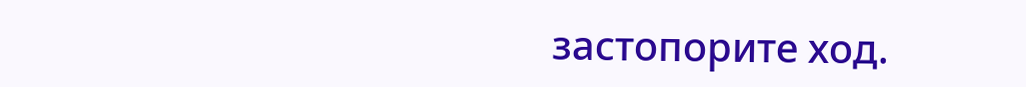застопорите ход.